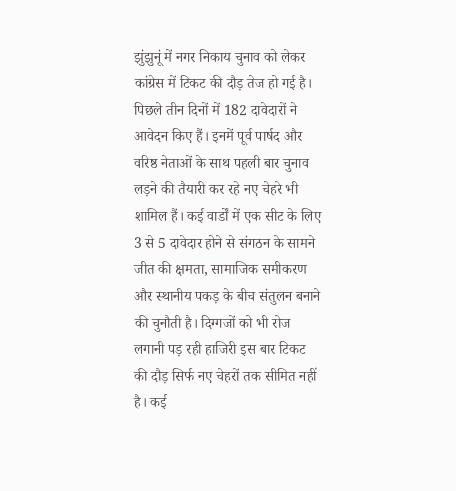झुंझुनूं में नगर निकाय चुनाव को लेकर कांग्रेस में टिकट की दौड़ तेज हो गई है। पिछले तीन दिनों में 182 दावेदारों ने आवेदन किए हैं। इनमें पूर्व पार्षद और वरिष्ठ नेताओं के साथ पहली बार चुनाव लड़ने की तैयारी कर रहे नए चेहरे भी शामिल हैं। कई वार्डों में एक सीट के लिए 3 से 5 दावेदार होने से संगठन के सामने जीत की क्षमता, सामाजिक समीकरण और स्थानीय पकड़ के बीच संतुलन बनाने की चुनौती है। दिग्गजों को भी रोज लगानी पड़ रही हाजिरी इस बार टिकट की दौड़ सिर्फ नए चेहरों तक सीमित नहीं है। कई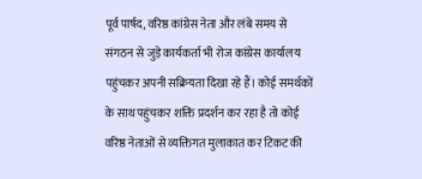पूर्व पार्षद, वरिष्ठ कांग्रेस नेता और लंबे समय से संगठन से जुड़े कार्यकर्ता भी रोज कांग्रेस कार्यालय पहुंचकर अपनी सक्रियता दिखा रहे हैं। कोई समर्थकों के साथ पहुंचकर शक्ति प्रदर्शन कर रहा है तो कोई वरिष्ठ नेताओं से व्यक्तिगत मुलाकात कर टिकट की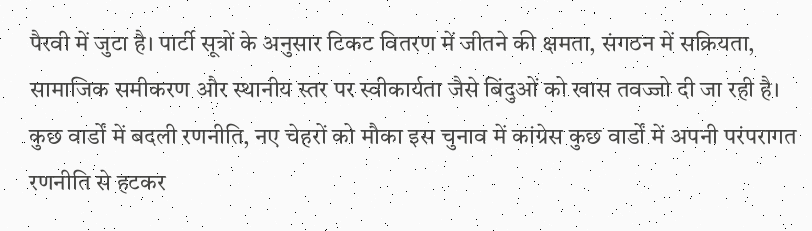पैरवी में जुटा है। पार्टी सूत्रों के अनुसार टिकट वितरण में जीतने की क्षमता, संगठन में सक्रियता, सामाजिक समीकरण और स्थानीय स्तर पर स्वीकार्यता जैसे बिंदुओं को खास तवज्जो दी जा रही है। कुछ वार्डों में बदली रणनीति, नए चेहरों को मौका इस चुनाव में कांग्रेस कुछ वार्डों में अपनी परंपरागत रणनीति से हटकर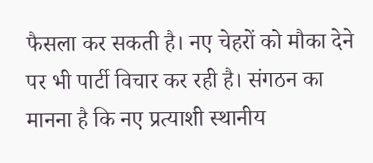फैसला कर सकती है। नए चेहरों को मौका देने पर भी पार्टी विचार कर रही है। संगठन का मानना है कि नए प्रत्याशी स्थानीय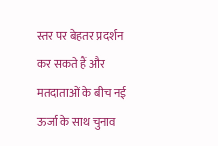स्तर पर बेहतर प्रदर्शन कर सकते हैं और मतदाताओं के बीच नई ऊर्जा के साथ चुनाव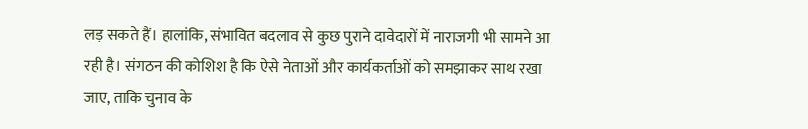लड़ सकते हैं। हालांकि, संभावित बदलाव से कुछ पुराने दावेदारों में नाराजगी भी सामने आ रही है। संगठन की कोशिश है कि ऐसे नेताओं और कार्यकर्ताओं को समझाकर साथ रखा जाए, ताकि चुनाव के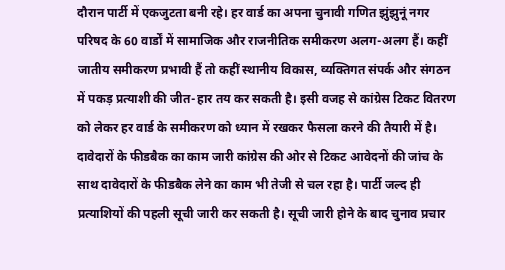दौरान पार्टी में एकजुटता बनी रहे। हर वार्ड का अपना चुनावी गणित झुंझुनूं नगर परिषद के 60 वार्डों में सामाजिक और राजनीतिक समीकरण अलग-अलग हैं। कहीं जातीय समीकरण प्रभावी हैं तो कहीं स्थानीय विकास, व्यक्तिगत संपर्क और संगठन में पकड़ प्रत्याशी की जीत-हार तय कर सकती है। इसी वजह से कांग्रेस टिकट वितरण को लेकर हर वार्ड के समीकरण को ध्यान में रखकर फैसला करने की तैयारी में है। दावेदारों के फीडबैक का काम जारी कांग्रेस की ओर से टिकट आवेदनों की जांच के साथ दावेदारों के फीडबैक लेने का काम भी तेजी से चल रहा है। पार्टी जल्द ही प्रत्याशियों की पहली सूची जारी कर सकती है। सूची जारी होने के बाद चुनाव प्रचार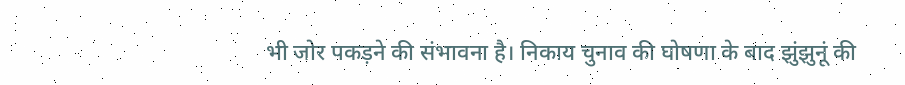भी जोर पकड़ने की संभावना है। निकाय चुनाव की घोषणा के बाद झुंझुनूं की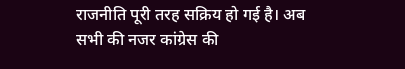राजनीति पूरी तरह सक्रिय हो गई है। अब सभी की नजर कांग्रेस की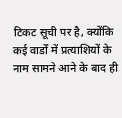टिकट सूची पर है, क्योंकि कई वार्डों में प्रत्याशियों के नाम सामने आने के बाद ही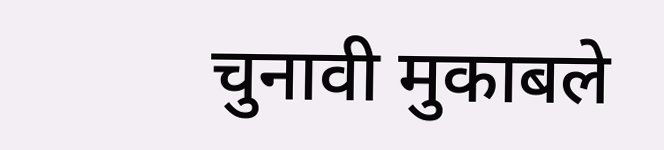चुनावी मुकाबले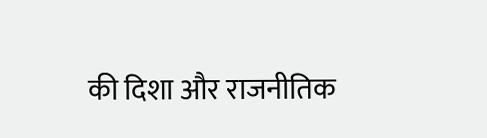की दिशा और राजनीतिक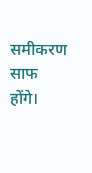समीकरण साफ होंगे।